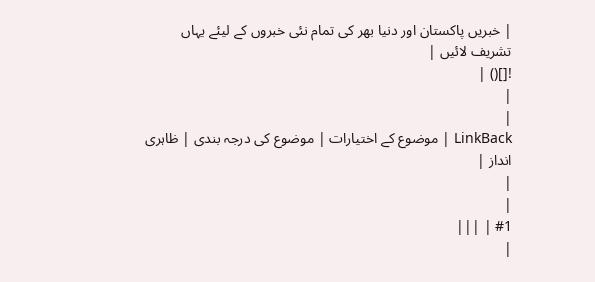| خبریں پاکستان اور دنیا بھر کی تمام نئی خبروں کے لیئے یہاں تشریف لائیں |
![]() |
|
|
LinkBack | موضوع کے اختیارات | موضوع کی درجہ بندی | ظاہری انداز |
|
|
#1 | |||
|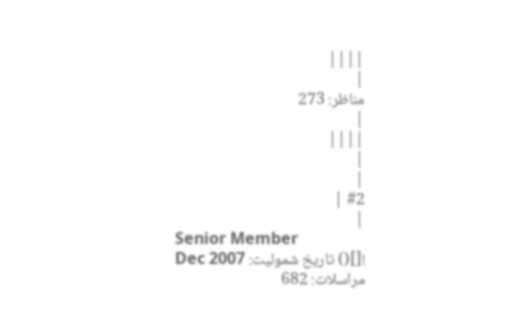||||
|
مناظر: 273
|
||||
|
|
#2 |
|
Senior Member
![]() تاریخ شمولیت: Dec 2007
مراسلات: 682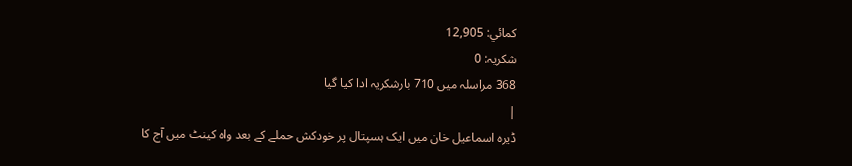کمائي: 12,905
شکریہ: 0
368 مراسلہ میں 710 بارشکریہ ادا کیا گیا
|
ڈيرہ اسماعيل خان ميں ايک ہسپتال پر خودکش حملے کے بعد واہ کينٹ ميں آج کا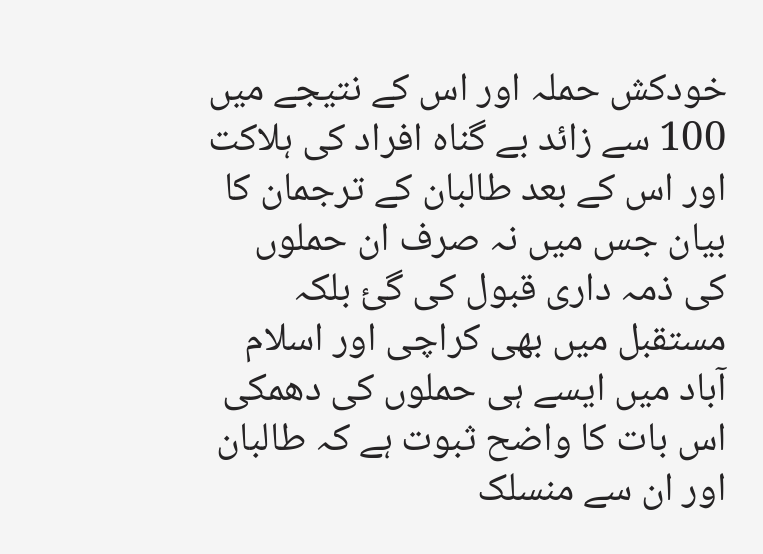خودکش حملہ اور اس کے نتيجے ميں 100 سے زائد بے گناہ افراد کی ہلاکت اور اس کے بعد طالبان کے ترجمان کا بيان جس ميں نہ صرف ان حملوں کی ذمہ داری قبول کی گئ بلکہ مستقبل ميں بھی کراچی اور اسلام آباد ميں ايسے ہی حملوں کی دھمکی اس بات کا واضح ثبوت ہے کہ طالبان اور ان سے منسلک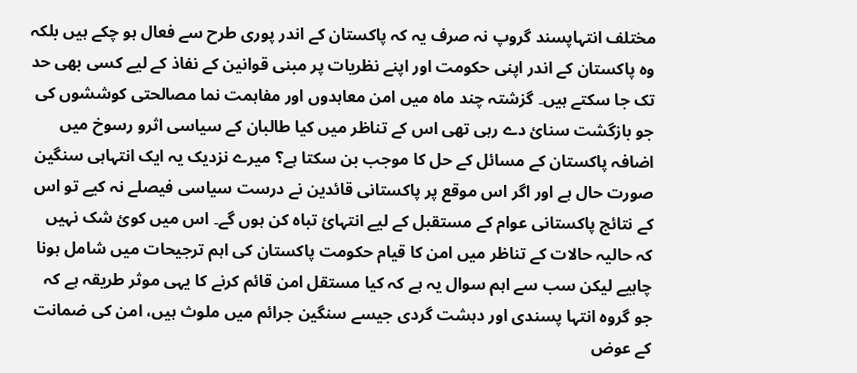مختلف انتہاپسند گروپ نہ صرف يہ کہ پاکستان کے اندر پوری طرح سے فعال ہو چکے ہيں بلکہ وہ پاکستان کے اندر اپنی حکومت اور اپنے نظريات پر مبنی قوانين کے نفاذ کے ليے کسی بھی حد تک جا سکتے ہيں۔ گزشتہ چند ماہ ميں امن معاہدوں اور مفاہمت نما مصالحتی کوششوں کی جو بازگشت سنائ دے رہی تھی اس کے تناظر ميں کيا طالبان کے سياسی اثرو رسوخ ميں اضافہ پاکستان کے مسائل کے حل کا موجب بن سکتا ہے؟ ميرے نزديک يہ ايک انتہاہی سنگين صورت حال ہے اور اگر اس موقع پر پاکستانی قائدين نے درست سياسی فيصلے نہ کيے تو اس کے نتائج پاکستانی عوام کے مستقبل کے ليے انتہائ تباہ کن ہوں گے۔ اس ميں کوئ شک نہيں کہ حاليہ حالات کے تناظر ميں امن کا قيام حکومت پاکستان کی اہم ترجيحات ميں شامل ہونا چاہيے ليکن سب سے اہم سوال يہ ہے کہ کيا مستقل امن قائم کرنے کا يہی موثر طريقہ ہے کہ جو گروہ انتہا پسندی اور دہشت گردی جيسے سنگين جرائم ميں ملوث ہيں، امن کی ضمانت کے عوض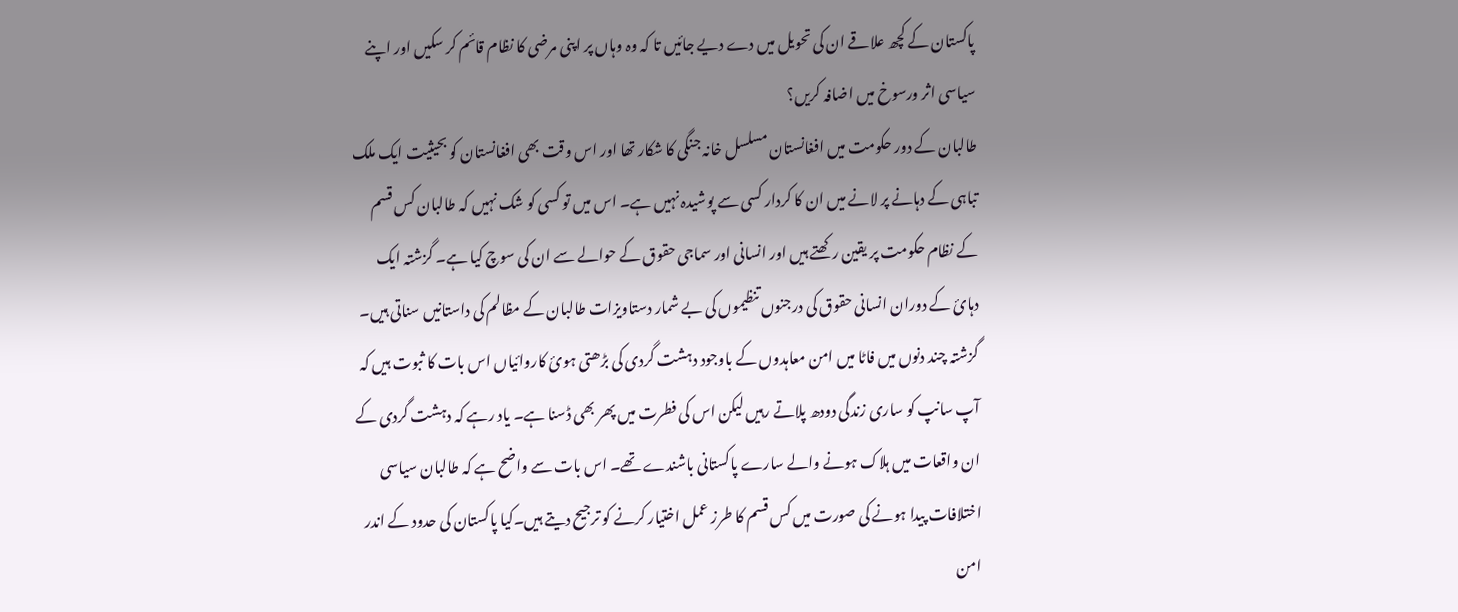پاکستان کے کچھ علاقے ان کی تحويل ميں دے ديے جائيں تا کہ وہ وہاں پر اپنی مرضی کا نظام قائم کر سکيں اور اپنے سياسی اثر ورسوخ ميں اضافہ کريں؟
طالبان کے دور حکومت ميں افغانستان مسلسل خانہ جنگی کا شکار تھا اور اس وقت بھی افغانستان کو بحيثيت ايک ملک تباہی کے دہانے پر لانے ميں ان کا کردار کسی سے پوشيدہ نہيں ہے۔ اس ميں تو کسی کو شک نہيں کہ طالبان کس قسم کے نظام حکومت پر يقين رکھتے ہيں اور انسانی اور سماجی حقوق کے حوالے سے ان کی سوچ کيا ہے۔ گزشتہ ايک دہائ کے دوران انسانی حقوق کی درجنوں تنظيموں کی بے شمار دستاويزات طالبان کے مظالم کی داستانيں سناتی ہيں۔ گزشتہ چند دنوں ميں فاٹا ميں امن معاہدوں کے باوجود دہشت گردی کی بڑھتی ہوئ کاروائياں اس بات کا ثبوت ہيں کہ آپ سانپ کو ساری زندگی دودھ پلاتے رہيں ليکن اس کی فطرت ميں پھر بھی ڈسنا ہے۔ ياد رہے کہ دہشت گردی کے ان واقعات ميں ہلاک ہونے والے سارے پاکستانی باشندے تھے۔ اس بات سے واضح ہے کہ طالبان سياسی اختلافات پيدا ہونے کی صورت ميں کس قسم کا طرز عمل اختيار کرنے کو ترجيح ديتے ہيں۔کيا پاکستان کی حدود کے اندر امن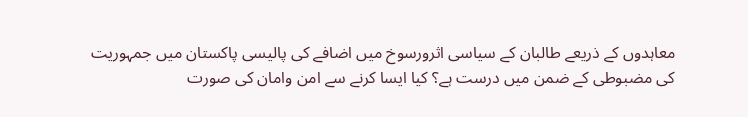معاہدوں کے ذريعے طالبان کے سياسی اثرورسوخ ميں اضافے کی پاليسی پاکستان ميں جمہوريت کی مضبوطی کے ضمن ميں درست ہے؟ کيا ايسا کرنے سے امن وامان کی صورت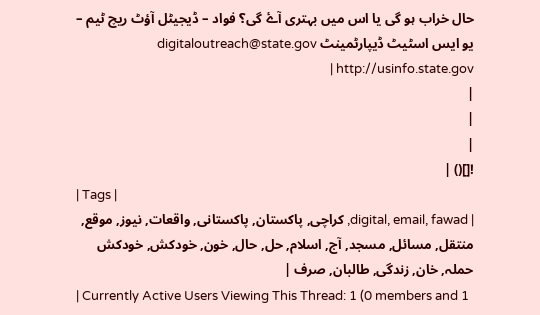حال خراب ہو گی يا اس ميں بہتری آۓ گی؟ فواد – ڈيجيٹل آؤٹ ريچ ٹيم – يو ايس اسٹيٹ ڈيپارٹمينٹ digitaloutreach@state.gov http://usinfo.state.gov |
|
|
|
![]() |
| Tags |
| digital, email, fawad, کراچی, پاکستان, پاکستانی, واقعات, نیوز, موقع, منتقل, مسائل, مسجد, آج, اسلام, حل, حال, خون, خودکش, خودکش حملہ, خان, زندگی, طالبان, صرف |
| Currently Active Users Viewing This Thread: 1 (0 members and 1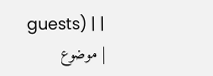guests) | |
| موضوع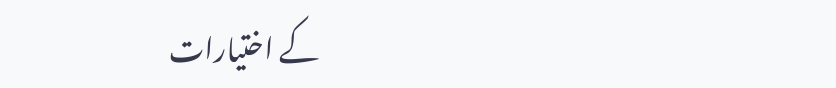کے اختیارات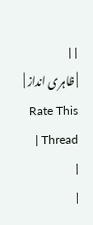| |
| ظاہری انداز | Rate This Thread |
|
|